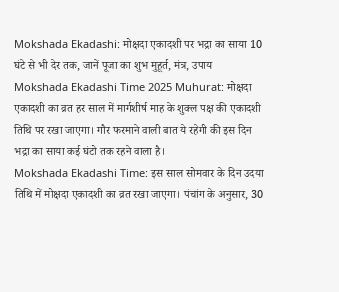Mokshada Ekadashi: मोक्षदा एकादशी पर भद्रा का साया 10 घंटे से भी देर तक, जानें पूजा का शुभ मुहूर्त, मंत्र, उपाय
Mokshada Ekadashi Time 2025 Muhurat: मोक्षदा एकादशी का व्रत हर साल में मार्गशीर्ष माह के शुक्ल पक्ष की एकादशी तिथि पर रखा जाएगा। गौर फरमाने वाली बात ये रहेगी की इस दिन भद्रा का साया कई घंटो तक रहने वाला है।
Mokshada Ekadashi Time: इस साल सोमवार के दिन उदया तिथि में मोक्षदा एकादशी का व्रत रखा जाएगा। पंचांग के अनुसार, 30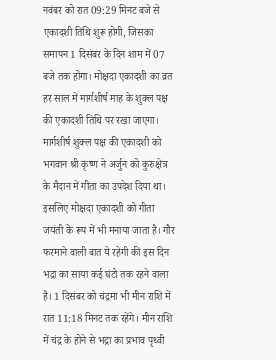नवंबर को रात 09:29 मिनट बजे से एकादशी तिथि शुरू होगी, जिसका समापन 1 दिसंबर के दिन शाम में 07 बजे तक होगा। मोक्षदा एकादशी का व्रत हर साल में मार्गशीर्ष माह के शुक्ल पक्ष की एकादशी तिथि पर रखा जाएगा। मार्गशीर्ष शुक्ल पक्ष की एकादशी को भगवान श्री कृष्ण ने अर्जुन को कुरुक्षेत्र के मैदान में गीता का उपदेश दिया था। इसलिए मोक्षदा एकादशी को गीता जयंती के रूप में भी मनाया जाता है। गौर फरमाने वाली बात ये रहेगी की इस दिन भद्रा का साया कई घंटो तक रहने वाला है। 1 दिसंबर को चंद्रमा भी मीन राशि में रात 11:18 मिनट तक रहेंगे। मीन राशि में चंद्र के होने से भद्रा का प्रभाव पृथ्वी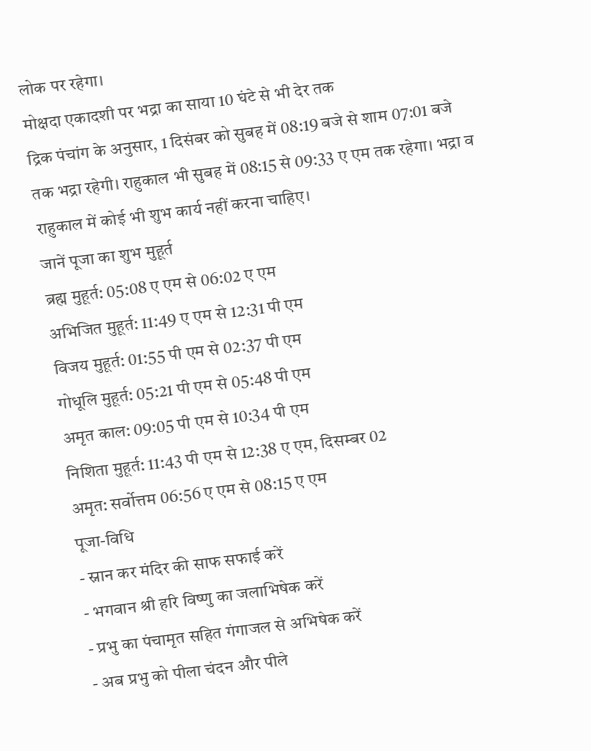लोक पर रहेगा।
मोक्षदा एकादशी पर भद्रा का साया 10 घंटे से भी देर तक
द्रिक पंचांग के अनुसार, 1 दिसंबर को सुबह में 08:19 बजे से शाम 07:01 बजे तक भद्रा रहेगी। राहुकाल भी सुबह में 08:15 से 09:33 ए एम तक रहेगा। भद्रा व राहुकाल में कोई भी शुभ कार्य नहीं करना चाहिए।
जानें पूजा का शुभ मुहूर्त
ब्रह्म मुहूर्त: 05:08 ए एम से 06:02 ए एम
अभिजित मुहूर्त: 11:49 ए एम से 12:31 पी एम
विजय मुहूर्त: 01:55 पी एम से 02:37 पी एम
गोधूलि मुहूर्त: 05:21 पी एम से 05:48 पी एम
अमृत काल: 09:05 पी एम से 10:34 पी एम
निशिता मुहूर्त: 11:43 पी एम से 12:38 ए एम, दिसम्बर 02
अमृत: सर्वोत्तम 06:56 ए एम से 08:15 ए एम
पूजा-विधि
- स्नान कर मंदिर की साफ सफाई करें
- भगवान श्री हरि विष्णु का जलाभिषेक करें
- प्रभु का पंचामृत सहित गंगाजल से अभिषेक करें
- अब प्रभु को पीला चंदन और पीले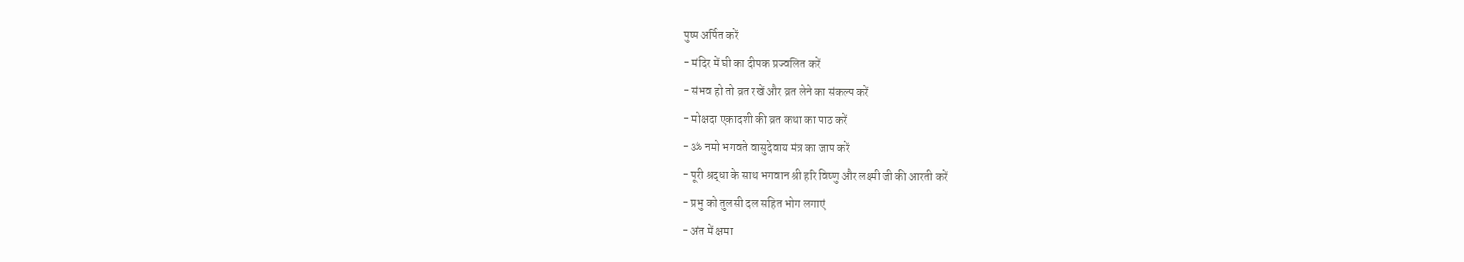पुष्प अर्पित करें
- मंदिर में घी का दीपक प्रज्वलित करें
- संभव हो तो व्रत रखें और व्रत लेने का संकल्प करें
- मोक्षदा एकादशी की व्रत कथा का पाठ करें
- ॐ नमो भगवते वासुदेवाय मंत्र का जाप करें
- पूरी श्रद्धा के साथ भगवान श्री हरि विष्णु और लक्ष्मी जी की आरती करें
- प्रभु को तुलसी दल सहित भोग लगाएं
- अंत में क्षमा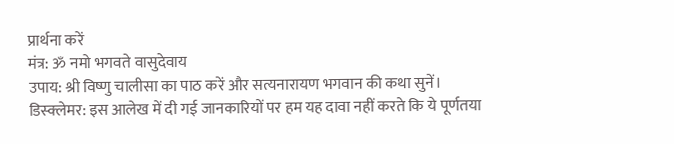प्रार्थना करें
मंत्र: ॐ नमो भगवते वासुदेवाय
उपाय: श्री विष्णु चालीसा का पाठ करें और सत्यनारायण भगवान की कथा सुनें।
डिस्क्लेमर: इस आलेख में दी गई जानकारियों पर हम यह दावा नहीं करते कि ये पूर्णतया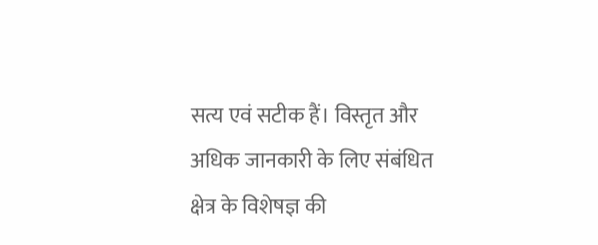सत्य एवं सटीक हैं। विस्तृत और अधिक जानकारी के लिए संबंधित क्षेत्र के विशेषज्ञ की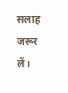सलाह जरूर लें।